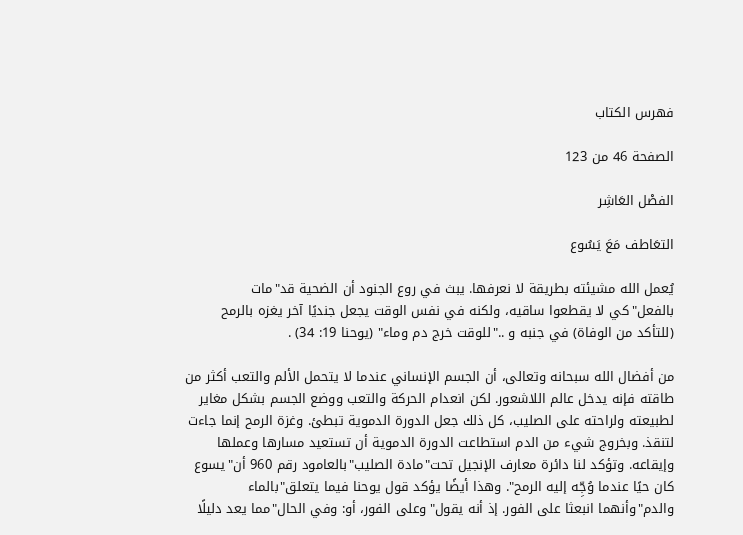فهرس الكتاب

الصفحة 46 من 123

الفصْل العَاشِر

التعَاطف مَعَ يَسُوع

يُعمل الله مشيئته بطريقة لا نعرفها. يبث في روع الجنود أن الضحية قد"مات بالفعل"كي لا يقطعوا ساقيه، ولكنه في نفس الوقت يجعل جنديًا آخر يغزه بالرمح (للتأكد من الوفاة) في جنبه و .."للوقت خرج دم وماء" (يوحنا 19: 34) .

من أفضال الله سبحانه وتعالى، أن الجسم الإنساني عندما لا يتحمل الألم والتعب أكثر من طاقته فإنه يدخل عالم اللاشعور. لكن انعدام الحركة والتعب ووضع الجسم بشكل مغاير لطبيعته ولراحته على الصليب، كل ذلك جعل الدورة الدموية تبطئ. وغزة الرمح إنما جاءت لتنقذ. وبخروج شيء من الدم استطاعت الدورة الدموية أن تستعيد مسارها وعملها وإيقاعه. وتؤكد لنا دائرة معارف الإنجيل تحت"مادة الصليب"بالعامود رقم 960 أن"يسوع كان حيًا عندما وُجِّه إليه الرمح". وهذا أيضًا يؤكد قول يوحنا فيما يتعلق"بالماء والدم"وأنهما انبعثا على الفور. إذ أنه يقول"وعلى الفور، أو: وفي الحال"مما يعد دليلًا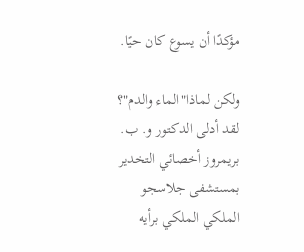مؤكدًا أن يسوع كان حيًا.

ولكن لماذا"الماء والدم"؟ لقد أدلى الدكتور و. ب. بريمروز أخصائي التخدير بمستشفى جلاسجو الملكي الملكي برأيه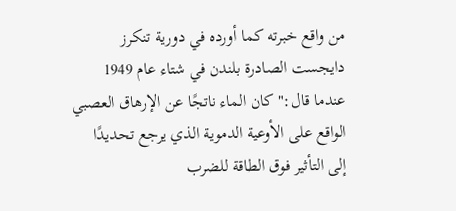من واقع خبرته كما أورده في دورية تنكرز دايجست الصادرة بلندن في شتاء عام 1949 عندما قال:"كان الماء ناتجًا عن الإرهاق العصبي الواقع على الأوعية الدموية الذي يرجع تحديدًا إلى التأثير فوق الطاقة للضرب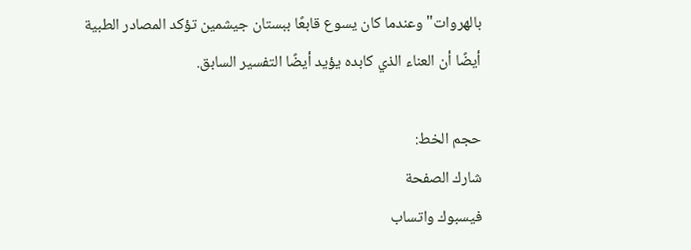بالهروات"وعندما كان يسوع قابعًا ببستان جيشمين تؤكد المصادر الطبية أيضًا أن العناء الذي كابده يؤيد أيضًا التفسير السابق.

حجم الخط:
شارك الصفحة
فيسبوك واتساب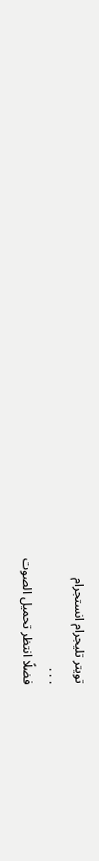تويتر تليجرام انستجرام
. . .
فضلًا انتظر تحميل الصوت